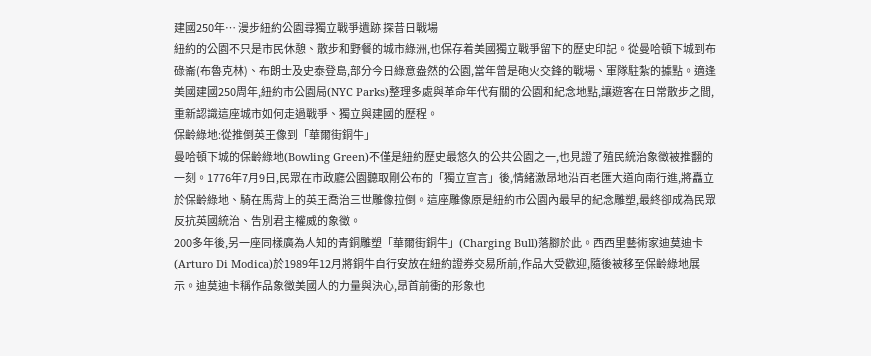建國250年… 漫步紐約公園尋獨立戰爭遺跡 探昔日戰場
紐約的公園不只是市民休憩、散步和野餐的城市綠洲,也保存着美國獨立戰爭留下的歷史印記。從曼哈頓下城到布碌崙(布魯克林)、布朗士及史泰登島,部分今日綠意盎然的公園,當年曾是砲火交鋒的戰場、軍隊駐紮的據點。適逢美國建國250周年,紐約市公園局(NYC Parks)整理多處與革命年代有關的公園和紀念地點,讓遊客在日常散步之間,重新認識這座城市如何走過戰爭、獨立與建國的歷程。
保齡綠地:從推倒英王像到「華爾街銅牛」
曼哈頓下城的保齡綠地(Bowling Green)不僅是紐約歷史最悠久的公共公園之一,也見證了殖民統治象徵被推翻的一刻。1776年7月9日,民眾在市政廳公園聽取剛公布的「獨立宣言」後,情緒激昂地沿百老匯大道向南行進,將矗立於保齡綠地、騎在馬背上的英王喬治三世雕像拉倒。這座雕像原是紐約市公園內最早的紀念雕塑,最終卻成為民眾反抗英國統治、告別君主權威的象徵。
200多年後,另一座同樣廣為人知的青銅雕塑「華爾街銅牛」(Charging Bull)落腳於此。西西里藝術家迪莫迪卡(Arturo Di Modica)於1989年12月將銅牛自行安放在紐約證券交易所前,作品大受歡迎,隨後被移至保齡綠地展示。迪莫迪卡稱作品象徵美國人的力量與決心,昂首前衝的形象也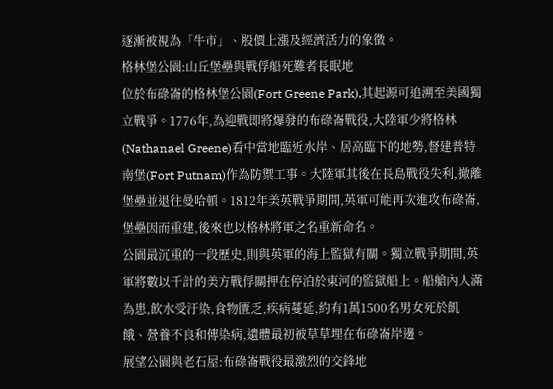逐漸被視為「牛市」、股價上漲及經濟活力的象徵。
格林堡公園:山丘堡壘與戰俘船死難者長眠地
位於布碌崙的格林堡公園(Fort Greene Park),其起源可追溯至美國獨立戰爭。1776年,為迎戰即將爆發的布碌崙戰役,大陸軍少將格林(Nathanael Greene)看中當地臨近水岸、居高臨下的地勢,督建普特南堡(Fort Putnam)作為防禦工事。大陸軍其後在長島戰役失利,撤離堡壘並退往曼哈頓。1812年美英戰爭期間,英軍可能再次進攻布碌崙,堡壘因而重建,後來也以格林將軍之名重新命名。
公園最沉重的一段歷史,則與英軍的海上監獄有關。獨立戰爭期間,英軍將數以千計的美方戰俘關押在停泊於東河的監獄船上。船艙內人滿為患,飲水受汙染,食物匱乏,疾病蔓延,約有1萬1500名男女死於飢餓、營養不良和傳染病,遺體最初被草草埋在布碌崙岸邊。
展望公園與老石屋:布碌崙戰役最激烈的交鋒地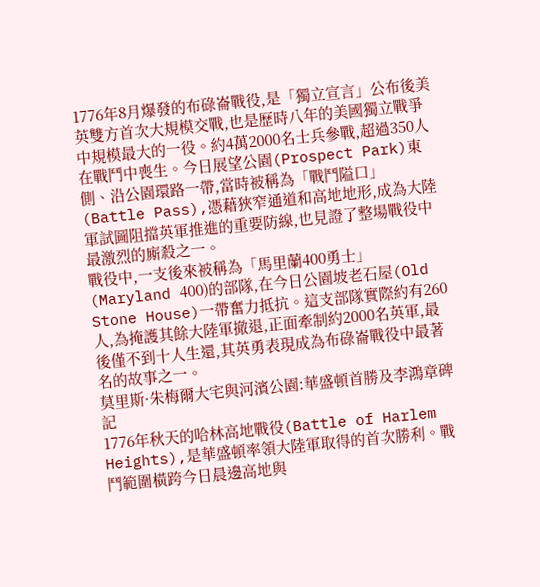1776年8月爆發的布碌崙戰役,是「獨立宣言」公布後美英雙方首次大規模交戰,也是歷時八年的美國獨立戰爭中規模最大的一役。約4萬2000名士兵參戰,超過350人在戰鬥中喪生。今日展望公園(Prospect Park)東側、沿公園環路一帶,當時被稱為「戰鬥隘口」(Battle Pass),憑藉狹窄通道和高地地形,成為大陸軍試圖阻擋英軍推進的重要防線,也見證了整場戰役中最激烈的廝殺之一。
戰役中,一支後來被稱為「馬里蘭400勇士」(Maryland 400)的部隊,在今日公園坡老石屋(Old Stone House)一帶奮力抵抗。這支部隊實際約有260人,為掩護其餘大陸軍撤退,正面牽制約2000名英軍,最後僅不到十人生還,其英勇表現成為布碌崙戰役中最著名的故事之一。
莫里斯·朱梅爾大宅與河濱公園:華盛頓首勝及李鴻章碑記
1776年秋天的哈林高地戰役(Battle of Harlem Heights),是華盛頓率領大陸軍取得的首次勝利。戰鬥範圍橫跨今日晨邊高地與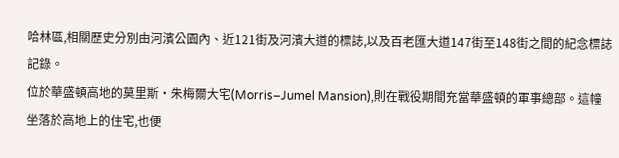哈林區,相關歷史分別由河濱公園內、近121街及河濱大道的標誌,以及百老匯大道147街至148街之間的紀念標誌記錄。
位於華盛頓高地的莫里斯·朱梅爾大宅(Morris–Jumel Mansion),則在戰役期間充當華盛頓的軍事總部。這幢坐落於高地上的住宅,也便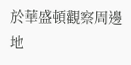於華盛頓觀察周邊地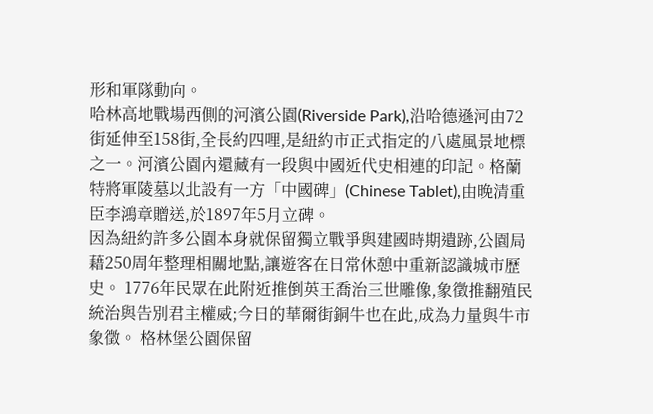形和軍隊動向。
哈林高地戰場西側的河濱公園(Riverside Park),沿哈德遜河由72街延伸至158街,全長約四哩,是紐約市正式指定的八處風景地標之一。河濱公園內還藏有一段與中國近代史相連的印記。格蘭特將軍陵墓以北設有一方「中國碑」(Chinese Tablet),由晚清重臣李鴻章贈送,於1897年5月立碑。
因為紐約許多公園本身就保留獨立戰爭與建國時期遺跡,公園局藉250周年整理相關地點,讓遊客在日常休憩中重新認識城市歷史。 1776年民眾在此附近推倒英王喬治三世雕像,象徵推翻殖民統治與告別君主權威;今日的華爾街銅牛也在此,成為力量與牛市象徵。 格林堡公園保留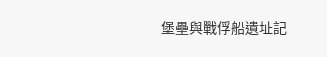堡壘與戰俘船遺址記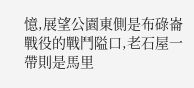憶,展望公園東側是布碌崙戰役的戰鬥隘口,老石屋一帶則是馬里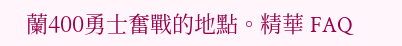蘭400勇士奮戰的地點。精華 FAQ